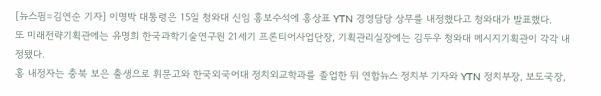[뉴스핌=김연순 기자] 이명박 대통령은 15일 청와대 신임 홍보수석에 홍상표 YTN 경영담당 상무를 내정했다고 청와대가 발표했다.
또 미래전략기획관에는 유명희 한국과학기술연구원 21세기 프론티어사업단장, 기획관리실장에는 김두우 청와대 메시지기획관이 각각 내정됐다.
홍 내정자는 충북 보은 출생으로 휘문고와 한국외국어대 정치외교학과를 졸업한 뒤 연합뉴스 정치부 기자와 YTN 정치부장, 보도국장,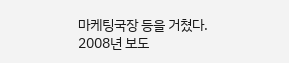마케팅국장 등을 거쳤다.
2008년 보도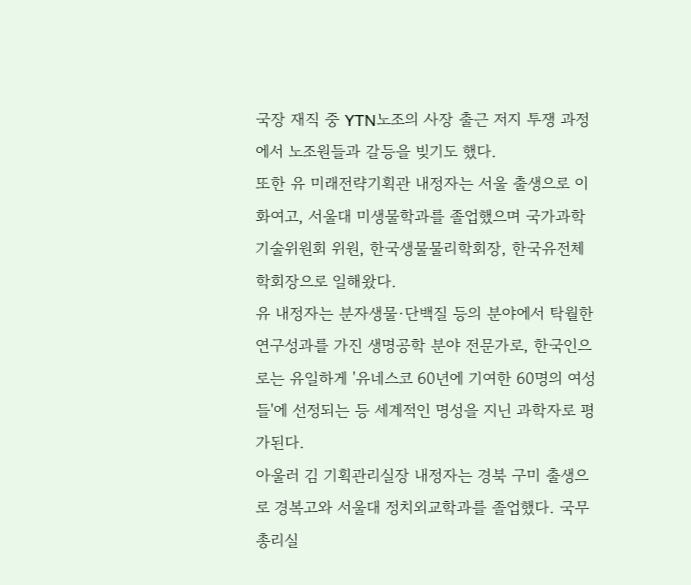국장 재직 중 YTN노조의 사장 출근 저지 투쟁 과정에서 노조원들과 갈등을 빚기도 했다.
또한 유 미래전략기획관 내정자는 서울 출생으로 이화여고, 서울대 미생물학과를 졸업했으며 국가과학기술위원회 위원, 한국생물물리학회장, 한국유전체학회장으로 일해왔다.
유 내정자는 분자생물·단백질 등의 분야에서 탁월한 연구성과를 가진 생명공학 분야 전문가로, 한국인으로는 유일하게 '유네스코 60년에 기여한 60명의 여성들'에 선정되는 등 세계적인 명성을 지닌 과학자로 평가된다.
아울러 김 기획관리실장 내정자는 경북 구미 출생으로 경복고와 서울대 정치외교학과를 졸업했다. 국무총리실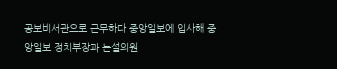공보비서관으로 근무하다 중앙일보에 입사해 중앙일보 정치부장과 논설의원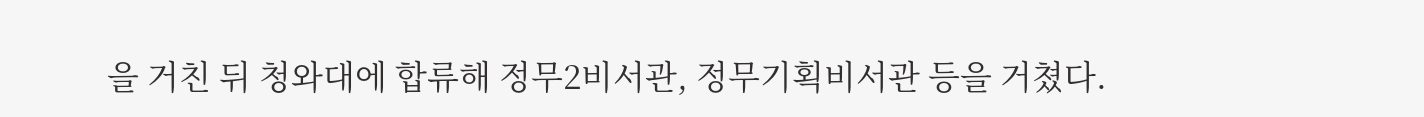을 거친 뒤 청와대에 합류해 정무2비서관, 정무기획비서관 등을 거쳤다.